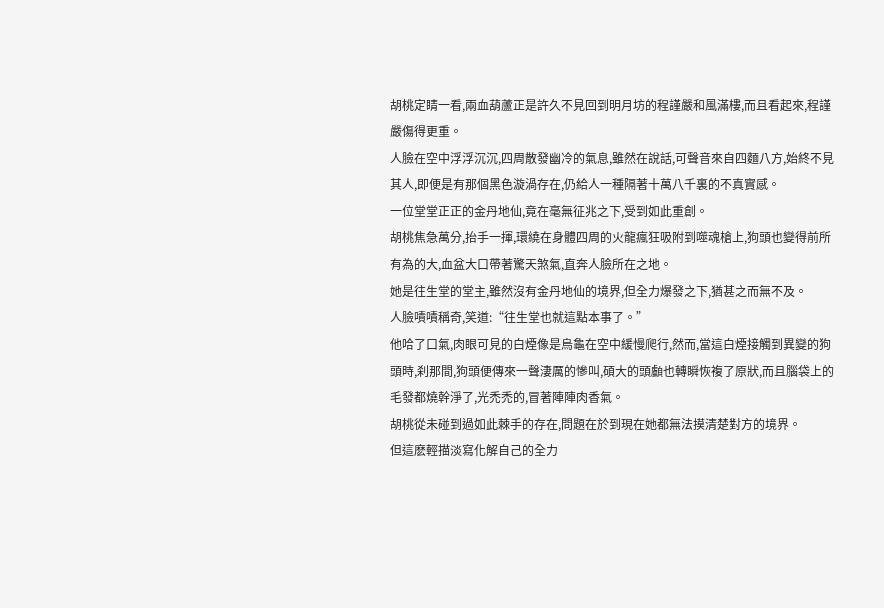胡桃定睛一看,兩血葫蘆正是許久不見回到明月坊的程謹嚴和風滿樓,而且看起來,程謹嚴傷得更重。
人臉在空中浮浮沉沉,四周散發幽冷的氣息,雖然在說話,可聲音來自四麵八方,始終不見其人,即便是有那個黑色漩渦存在,仍給人一種隔著十萬八千裏的不真實感。
一位堂堂正正的金丹地仙,竟在毫無征兆之下,受到如此重創。
胡桃焦急萬分,抬手一揮,環繞在身體四周的火龍瘋狂吸附到噬魂槍上,狗頭也變得前所有為的大,血盆大口帶著驚天煞氣,直奔人臉所在之地。
她是往生堂的堂主,雖然沒有金丹地仙的境界,但全力爆發之下,猶甚之而無不及。
人臉嘖嘖稱奇,笑道:“往生堂也就這點本事了。”
他哈了口氣,肉眼可見的白煙像是烏龜在空中緩慢爬行,然而,當這白煙接觸到異變的狗頭時,刹那間,狗頭便傳來一聲淒厲的慘叫,碩大的頭顱也轉瞬恢複了原狀,而且腦袋上的毛發都燒幹淨了,光禿禿的,冒著陣陣肉香氣。
胡桃從未碰到過如此棘手的存在,問題在於到現在她都無法摸清楚對方的境界。
但這麽輕描淡寫化解自己的全力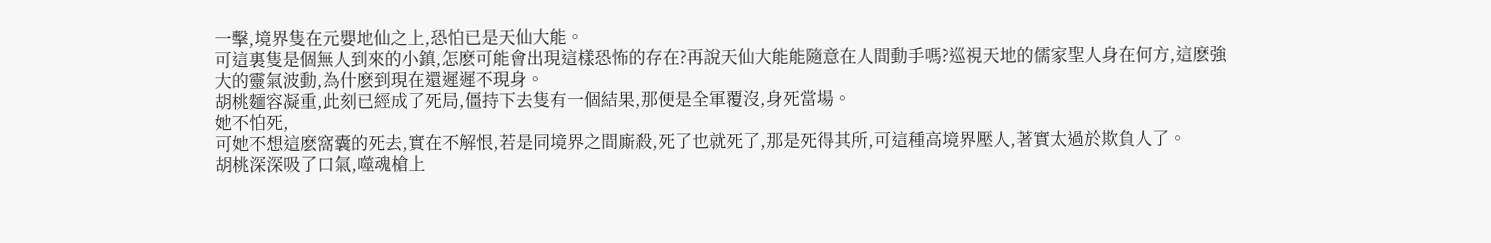一擊,境界隻在元嬰地仙之上,恐怕已是天仙大能。
可這裏隻是個無人到來的小鎮,怎麽可能會出現這樣恐怖的存在?再說天仙大能能隨意在人間動手嗎?巡視天地的儒家聖人身在何方,這麽強大的靈氣波動,為什麽到現在還遲遲不現身。
胡桃麵容凝重,此刻已經成了死局,僵持下去隻有一個結果,那便是全軍覆沒,身死當場。
她不怕死,
可她不想這麽窩囊的死去,實在不解恨,若是同境界之間廝殺,死了也就死了,那是死得其所,可這種高境界壓人,著實太過於欺負人了。
胡桃深深吸了口氣,噬魂槍上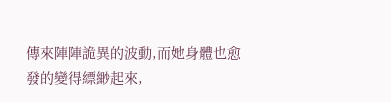傳來陣陣詭異的波動,而她身體也愈發的變得縹緲起來,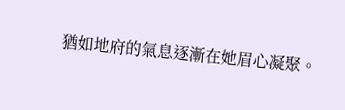猶如地府的氣息逐漸在她眉心凝聚。